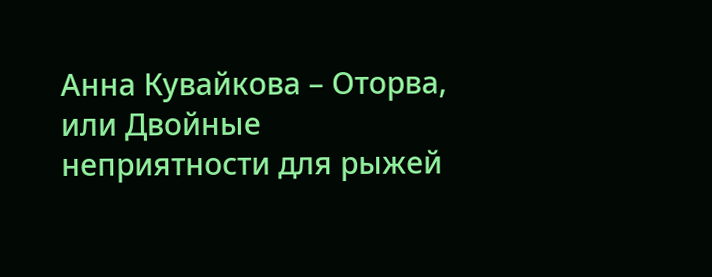Анна Кувайкова – Оторва, или Двойные неприятности для рыжей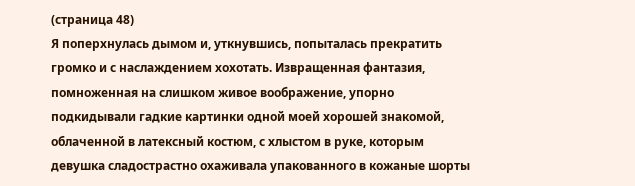(страница 48)
Я поперхнулась дымом и, уткнувшись, попыталась прекратить громко и с наслаждением хохотать. Извращенная фантазия, помноженная на слишком живое воображение, упорно подкидывали гадкие картинки одной моей хорошей знакомой, облаченной в латексный костюм, с хлыстом в руке, которым девушка сладострастно охаживала упакованного в кожаные шорты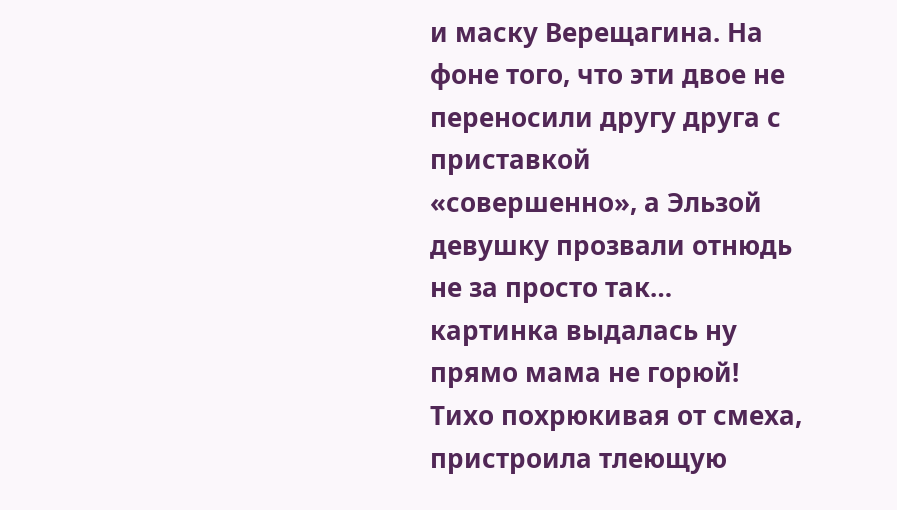и маску Верещагина. На фоне того, что эти двое не переносили другу друга с приставкой «совершенно», а Эльзой девушку прозвали отнюдь не за просто так… картинка выдалась ну прямо мама не горюй!
Тихо похрюкивая от смеха, пристроила тлеющую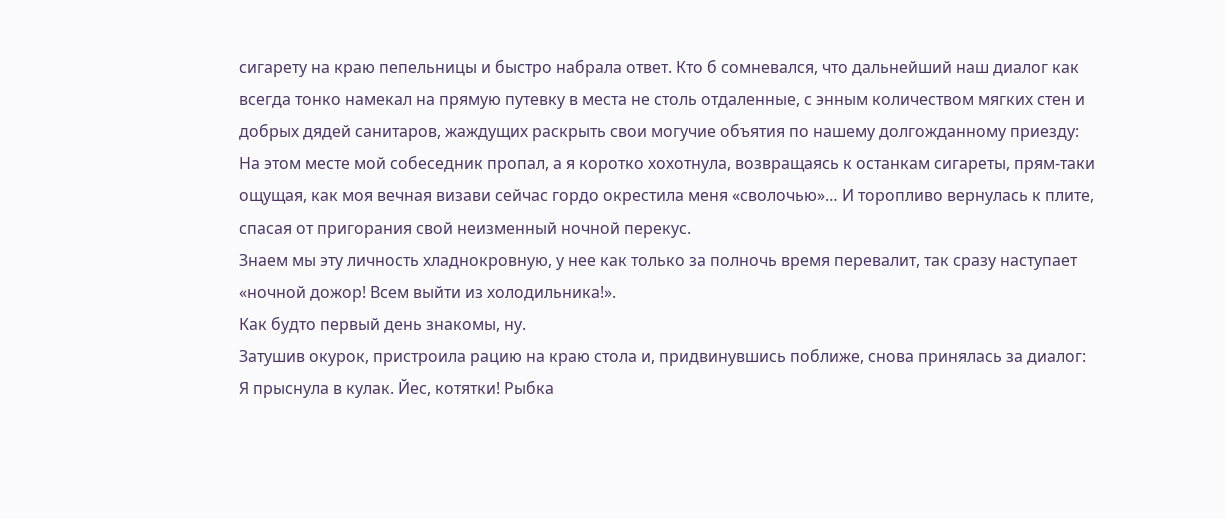сигарету на краю пепельницы и быстро набрала ответ. Кто б сомневался, что дальнейший наш диалог как всегда тонко намекал на прямую путевку в места не столь отдаленные, с энным количеством мягких стен и добрых дядей санитаров, жаждущих раскрыть свои могучие объятия по нашему долгожданному приезду:
На этом месте мой собеседник пропал, а я коротко хохотнула, возвращаясь к останкам сигареты, прям-таки ощущая, как моя вечная визави сейчас гордо окрестила меня «сволочью»… И торопливо вернулась к плите, спасая от пригорания свой неизменный ночной перекус.
Знаем мы эту личность хладнокровную, у нее как только за полночь время перевалит, так сразу наступает «ночной дожор! Всем выйти из холодильника!».
Как будто первый день знакомы, ну.
Затушив окурок, пристроила рацию на краю стола и, придвинувшись поближе, снова принялась за диалог:
Я прыснула в кулак. Йес, котятки! Рыбка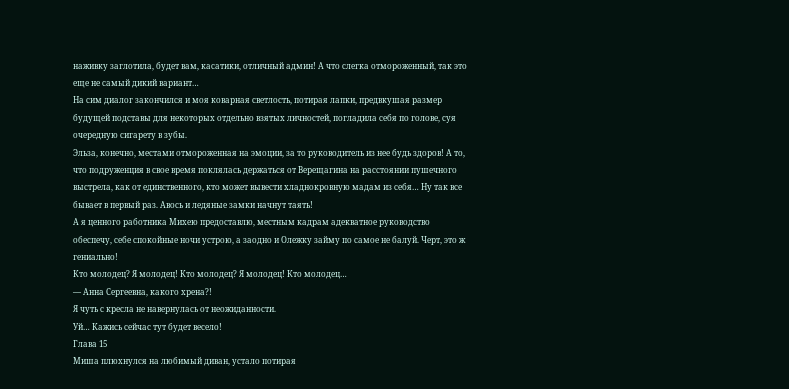наживку заглотила, будет вам, касатики, отличный админ! А что слегка отмороженный, так это еще не самый дикий вариант…
На сим диалог закончился и моя коварная светлость, потирая лапки, предвкушая размер будущей подставы для некоторых отдельно взятых личностей, погладила себя по голове, суя очередную сигарету в зубы.
Эльза, конечно, местами отмороженная на эмоции, за то руководитель из нее будь здоров! А то, что подруженция в свое время поклялась держаться от Верещагина на расстоянии пушечного выстрела, как от единственного, кто может вывести хладнокровную мадам из себя… Ну так все бывает в первый раз. Авось и ледяные замки начнут таять!
А я ценного работника Михею предоставлю, местным кадрам адекватное руководство обеспечу, себе спокойные ночи устрою, а заодно и Олежку займу по самое не балуй. Черт, это ж гениально!
Кто молодец? Я молодец! Кто молодец? Я молодец! Кто молодец…
— Анна Сергеевна, какого хрена?!
Я чуть с кресла не навернулась от неожиданности.
Уй… Кажись сейчас тут будет весело!
Глава 15
Миша плюхнулся на любимый диван, устало потирая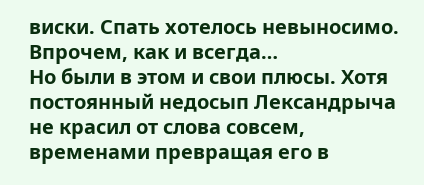виски. Спать хотелось невыносимо. Впрочем, как и всегда…
Но были в этом и свои плюсы. Хотя постоянный недосып Лександрыча не красил от слова совсем, временами превращая его в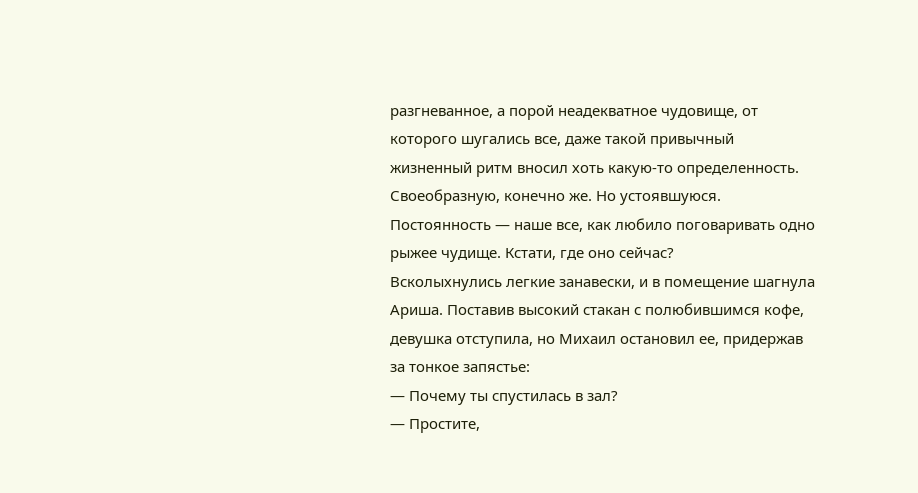разгневанное, а порой неадекватное чудовище, от которого шугались все, даже такой привычный жизненный ритм вносил хоть какую-то определенность. Своеобразную, конечно же. Но устоявшуюся.
Постоянность — наше все, как любило поговаривать одно рыжее чудище. Кстати, где оно сейчас?
Всколыхнулись легкие занавески, и в помещение шагнула Ариша. Поставив высокий стакан с полюбившимся кофе, девушка отступила, но Михаил остановил ее, придержав за тонкое запястье:
— Почему ты спустилась в зал?
— Простите,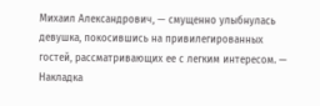Михаил Александрович, — смущенно улыбнулась девушка, покосившись на привилегированных гостей, рассматривающих ее с легким интересом. — Накладка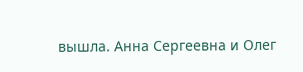вышла. Анна Сергеевна и Олег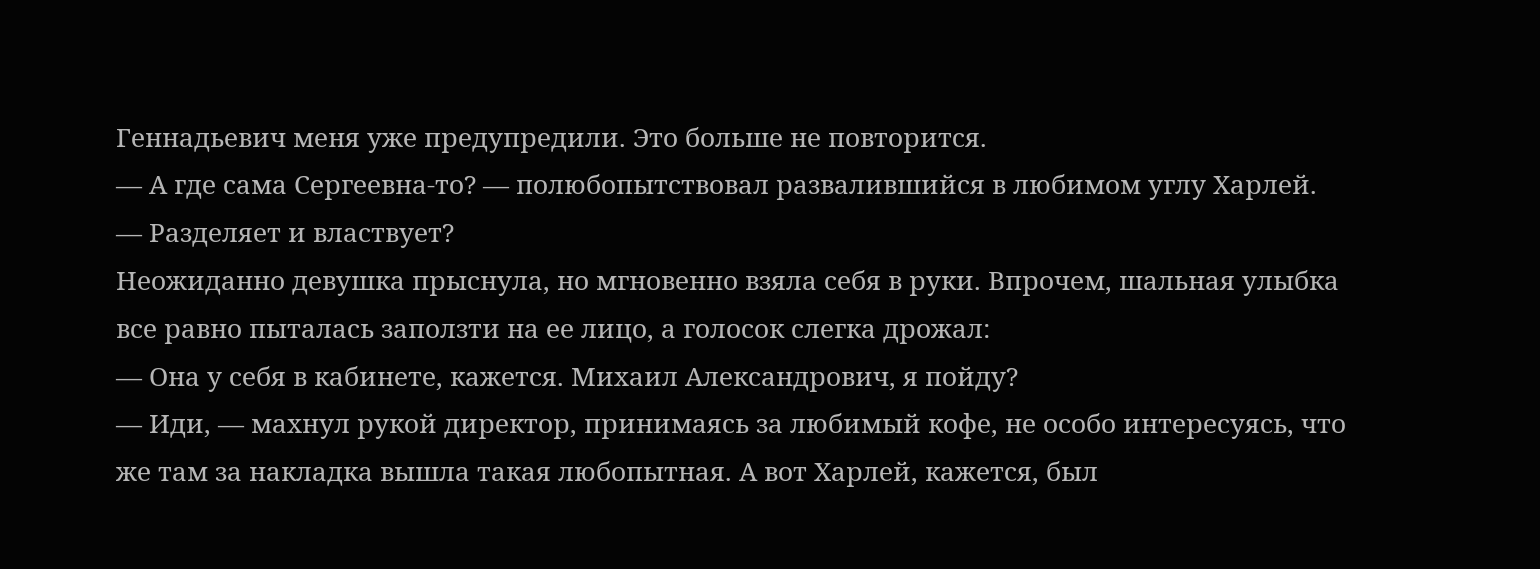Геннадьевич меня уже предупредили. Это больше не повторится.
— А где сама Сергеевна-то? — полюбопытствовал развалившийся в любимом углу Харлей. — Разделяет и властвует?
Неожиданно девушка прыснула, но мгновенно взяла себя в руки. Впрочем, шальная улыбка все равно пыталась заползти на ее лицо, а голосок слегка дрожал:
— Она у себя в кабинете, кажется. Михаил Александрович, я пойду?
— Иди, — махнул рукой директор, принимаясь за любимый кофе, не особо интересуясь, что же там за накладка вышла такая любопытная. А вот Харлей, кажется, был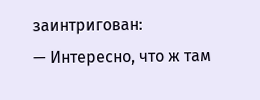заинтригован:
— Интересно, что ж там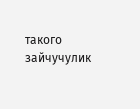такого зайчучулик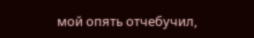мой опять отчебучил,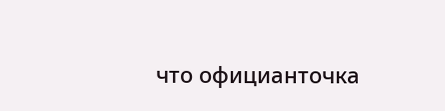что официанточка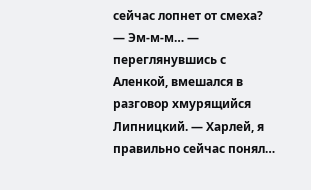сейчас лопнет от смеха?
— Эм-м-м… — переглянувшись с Аленкой, вмешался в разговор хмурящийся Липницкий. — Харлей, я правильно сейчас понял…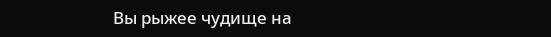Вы рыжее чудище на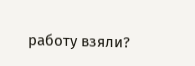работу взяли?